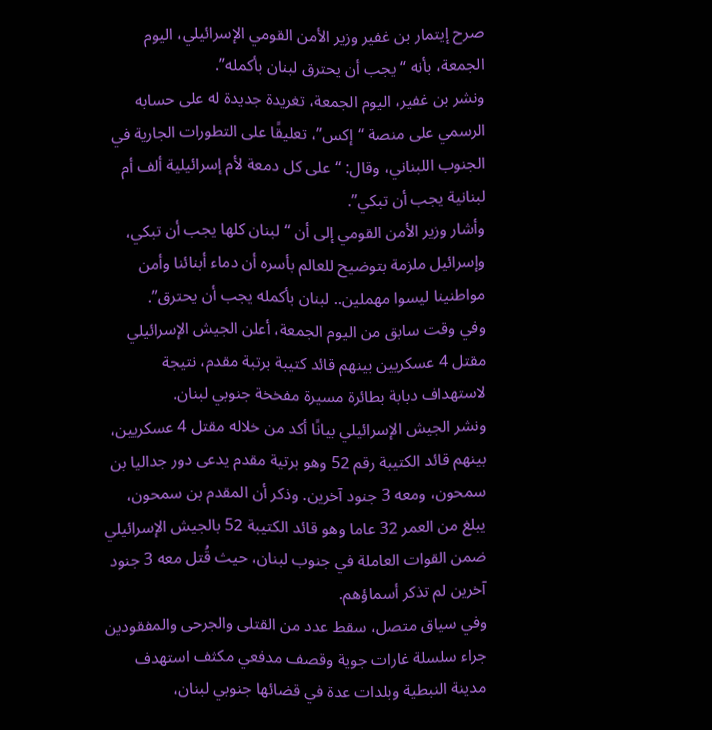صرح إيتمار بن غفير وزير الأمن القومي الإسرائيلي، اليوم الجمعة، بأنه “يجب أن يحترق لبنان بأكمله”.
ونشر بن غفير، اليوم الجمعة، تغريدة جديدة له على حسابه الرسمي على منصة “إكس”، تعليقًا على التطورات الجارية في الجنوب اللبناني، وقال: “على كل دمعة لأم إسرائيلية ألف أم لبنانية يجب أن تبكي”.
وأشار وزير الأمن القومي إلى أن “لبنان كلها يجب أن تبكي، وإسرائيل ملزمة بتوضيح للعالم بأسره أن دماء أبنائنا وأمن مواطنينا ليسوا مهملين.. لبنان بأكمله يجب أن يحترق”.
وفي وقت سابق من اليوم الجمعة، أعلن الجيش الإسرائيلي مقتل 4 عسكريين بينهم قائد كتيبة برتبة مقدم، نتيجة لاستهداف دبابة بطائرة مسيرة مفخخة جنوبي لبنان.
ونشر الجيش الإسرائيلي بيانًا أكد من خلاله مقتل 4 عسكريين، بينهم قائد الكتيبة رقم 52 وهو برتية مقدم يدعى دور جداليا بن سمحون، ومعه 3 جنود آخرين. وذكر أن المقدم بن سمحون، يبلغ من العمر 32 عاما وهو قائد الكتيبة 52 بالجيش الإسرائيلي ضمن القوات العاملة في جنوب لبنان، حيث قُتل معه 3 جنود آخرين لم تذكر أسماؤهم.
وفي سياق متصل، سقط عدد من القتلى والجرحى والمفقودين جراء سلسلة غارات جوية وقصف مدفعي مكثف استهدف مدينة النبطية وبلدات عدة في قضائها جنوبي لبنان،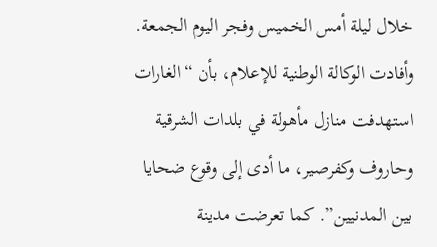خلال ليلة أمس الخميس وفجر اليوم الجمعة.
وأفادت الوكالة الوطنية للإعلام، بأن “الغارات استهدفت منازل مأهولة في بلدات الشرقية وحاروف وكفرصير، ما أدى إلى وقوع ضحايا بين المدنيين”. كما تعرضت مدينة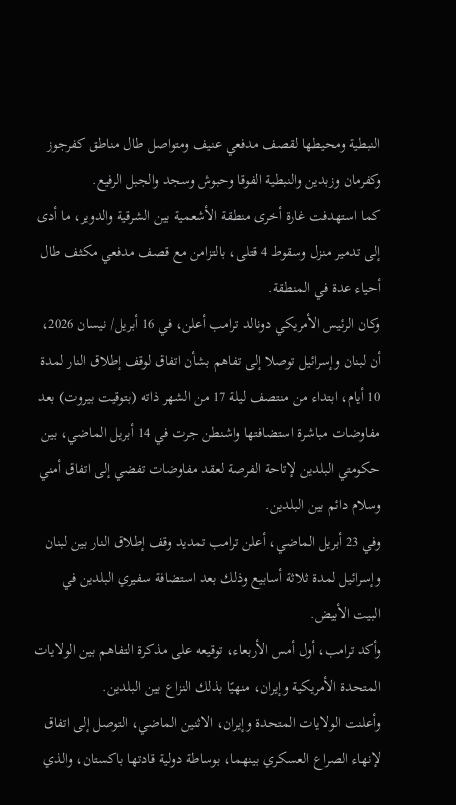النبطية ومحيطها لقصف مدفعي عنيف ومتواصل طال مناطق كفرجوز وكفرمان وزبدين والنبطية الفوقا وحبوش وسجد والجبل الرفيع.
كما استهدفت غارة أخرى منطقة الأشعمية بين الشرقية والدوير، ما أدى إلى تدمير منزل وسقوط 4 قتلى، بالتزامن مع قصف مدفعي مكثف طال أحياء عدة في المنطقة.
وكان الرئيس الأمريكي دونالد ترامب أعلن، في 16 أبريل/ نيسان 2026، أن لبنان وإسرائيل توصلا إلى تفاهم بشأن اتفاق لوقف إطلاق النار لمدة 10 أيام، ابتداء من منتصف ليلة 17 من الشهر ذاته (بتوقيت بيروت) بعد مفاوضات مباشرة استضافتها واشنطن جرت في 14 أبريل الماضي، بين حكومتي البلدين لإتاحة الفرصة لعقد مفاوضات تفضي إلى اتفاق أمني وسلام دائم بين البلدين.
وفي 23 أبريل الماضي، أعلن ترامب تمديد وقف إطلاق النار بين لبنان وإسرائيل لمدة ثلاثة أسابيع وذلك بعد استضافة سفيري البلدين في البيت الأبيض.
وأكد ترامب، أول أمس الأربعاء، توقيعه على مذكرة التفاهم بين الولايات المتحدة الأمريكية وإيران، منهيًا بذلك النزاع بين البلدين.
وأعلنت الولايات المتحدة وإيران، الاثنين الماضي، التوصل إلى اتفاق لإنهاء الصراع العسكري بينهما، بوساطة دولية قادتها باكستان، والذي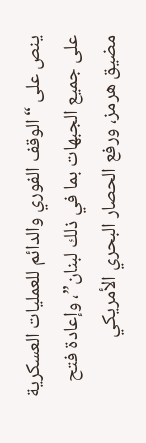ينص على “الوقف الفوري والدائم للعمليات العسكرية على جميع الجبهات بما في ذلك لبنان”، وإعادة فتح مضيق هرمز، ورفع الحصار البحري الأمريكي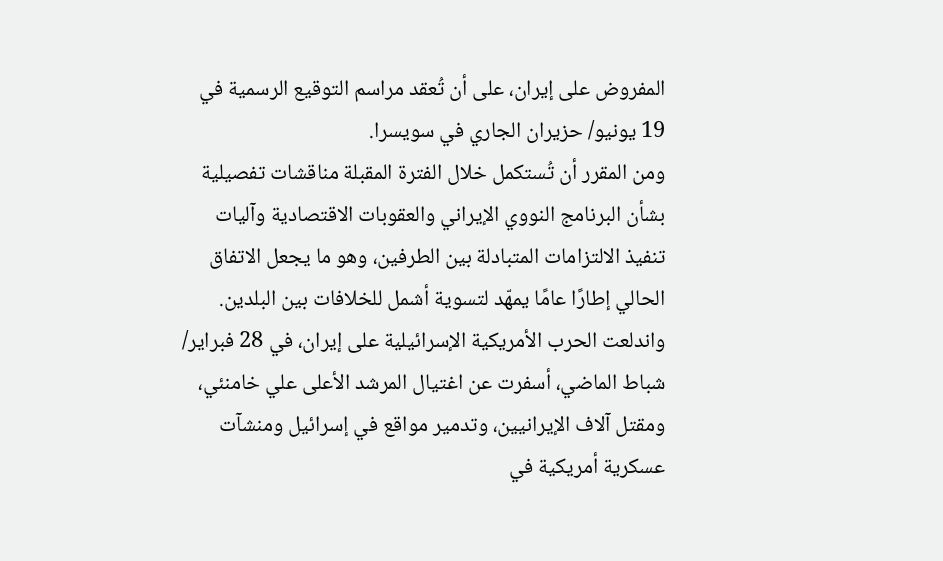المفروض على إيران، على أن تُعقد مراسم التوقيع الرسمية في 19 يونيو/ حزيران الجاري في سويسرا.
ومن المقرر أن تُستكمل خلال الفترة المقبلة مناقشات تفصيلية بشأن البرنامج النووي الإيراني والعقوبات الاقتصادية وآليات تنفيذ الالتزامات المتبادلة بين الطرفين، وهو ما يجعل الاتفاق الحالي إطارًا عامًا يمهّد لتسوية أشمل للخلافات بين البلدين.
واندلعت الحرب الأمريكية الإسرائيلية على إيران، في 28 فبراير/ شباط الماضي، أسفرت عن اغتيال المرشد الأعلى علي خامنئي، ومقتل آلاف الإيرانيين، وتدمير مواقع في إسرائيل ومنشآت عسكرية أمريكية في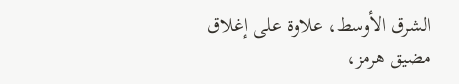الشرق الأوسط، علاوة على إغلاق مضيق هرمز،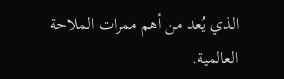الذي يُعد من أهم ممرات الملاحة العالمية.